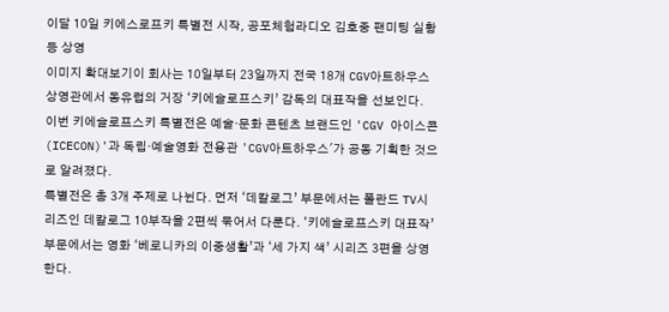이달 10일 키에스로프키 특별전 시작, 공포체험라디오 김호중 팬미팅 실황 등 상영
이미지 확대보기이 회사는 10일부터 23일까지 전국 18개 CGV아트하우스 상영관에서 동유럽의 거장 ‘키에슬로프스키’ 감독의 대표작을 선보인다.
이번 키에슬로프스키 특별전은 예술·문화 콘텐츠 브랜드인 'CGV 아이스콘(ICECON)'과 독립·예술영화 전용관 'CGV아트하우스'가 공동 기획한 것으로 알려졌다.
특별전은 총 3개 주제로 나뉜다. 먼저 ‘데칼로그’ 부문에서는 폴란드 TV시리즈인 데칼로그 10부작을 2편씩 묶어서 다룬다. ‘키에슬로프스키 대표작’ 부문에서는 영화 ‘베로니카의 이중생활’과 ‘세 가지 색’ 시리즈 3편을 상영한다.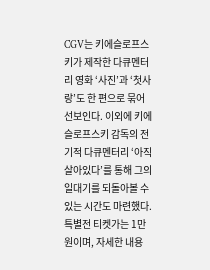CGV는 키에슬로프스키가 제작한 다큐멘터리 영화 ‘사진’과 ‘첫사랑’도 한 편으로 묶어 선보인다. 이외에 키에슬로프스키 감독의 전기적 다큐멘터리 ‘아직 살아있다’를 통해 그의 일대기를 되돌아볼 수 있는 시간도 마련했다.
특별전 티켓가는 1만 원이며, 자세한 내용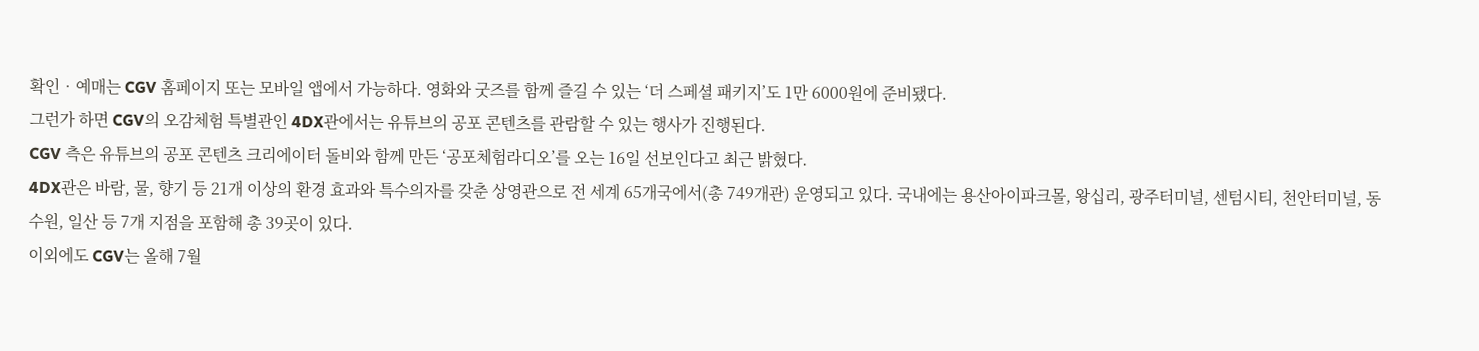확인‧예매는 CGV 홈페이지 또는 모바일 앱에서 가능하다. 영화와 굿즈를 함께 즐길 수 있는 ‘더 스페셜 패키지’도 1만 6000원에 준비됐다.
그런가 하면 CGV의 오감체험 특별관인 4DX관에서는 유튜브의 공포 콘텐츠를 관람할 수 있는 행사가 진행된다.
CGV 측은 유튜브의 공포 콘텐츠 크리에이터 돌비와 함께 만든 ‘공포체험라디오’를 오는 16일 선보인다고 최근 밝혔다.
4DX관은 바람, 물, 향기 등 21개 이상의 환경 효과와 특수의자를 갖춘 상영관으로 전 세계 65개국에서(총 749개관) 운영되고 있다. 국내에는 용산아이파크몰, 왕십리, 광주터미널, 센텀시티, 천안터미널, 동수원, 일산 등 7개 지점을 포함해 총 39곳이 있다.
이외에도 CGV는 올해 7월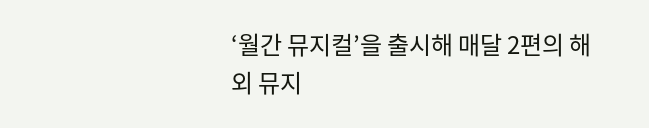‘월간 뮤지컬’을 출시해 매달 2편의 해외 뮤지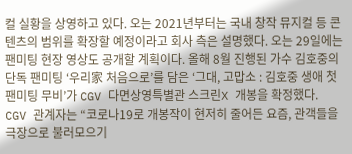컬 실황을 상영하고 있다. 오는 2021년부터는 국내 창작 뮤지컬 등 콘텐츠의 범위를 확장할 예정이라고 회사 측은 설명했다. 오는 29일에는 팬미팅 현장 영상도 공개할 계획이다. 올해 8월 진행된 가수 김호중의 단독 팬미팅 ‘우리家 처음으로’를 담은 ‘그대, 고맙소 : 김호중 생애 첫 팬미팅 무비’가 CGV 다면상영특별관 스크린X 개봉을 확정했다.
CGV 관계자는 “코로나19로 개봉작이 현저히 줄어든 요즘, 관객들을 극장으로 불러모으기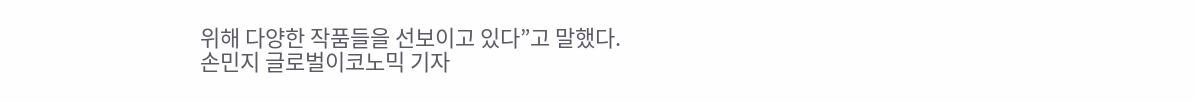위해 다양한 작품들을 선보이고 있다”고 말했다.
손민지 글로벌이코노믹 기자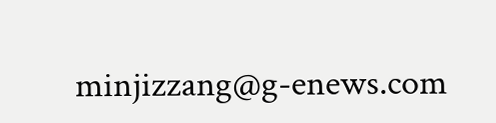minjizzang@g-enews.com